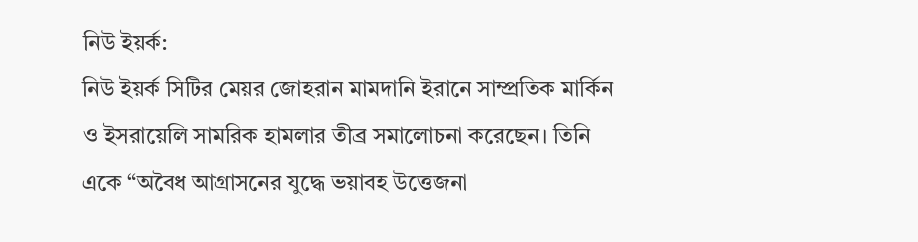নিউ ইয়র্ক:
নিউ ইয়র্ক সিটির মেয়র জোহরান মামদানি ইরানে সাম্প্রতিক মার্কিন ও ইসরায়েলি সামরিক হামলার তীব্র সমালোচনা করেছেন। তিনি একে “অবৈধ আগ্রাসনের যুদ্ধে ভয়াবহ উত্তেজনা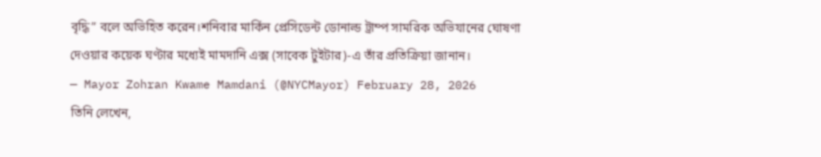বৃদ্ধি” বলে অভিহিত করেন।শনিবার মার্কিন প্রেসিডেন্ট ডোনাল্ড ট্রাম্প সামরিক অভিযানের ঘোষণা দেওয়ার কয়েক ঘণ্টার মধ্যেই মামদানি এক্স (সাবেক টুইটার)-এ তাঁর প্রতিক্রিয়া জানান।
— Mayor Zohran Kwame Mamdani (@NYCMayor) February 28, 2026
তিনি লেখেন,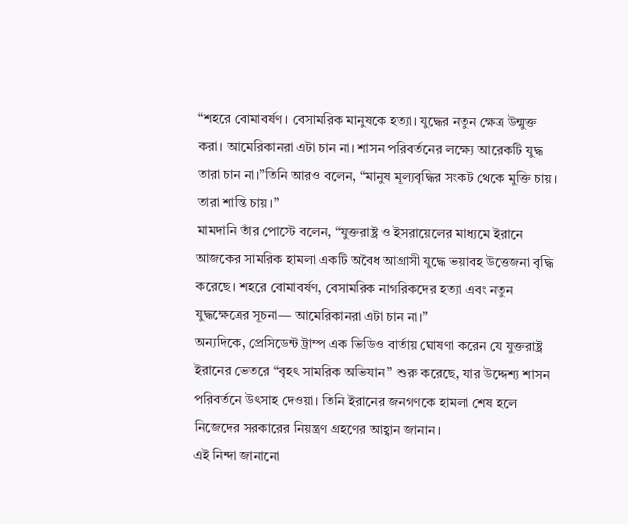“শহরে বোমাবর্ষণ। বেসামরিক মানুষকে হত্যা। যুদ্ধের নতুন ক্ষেত্র উন্মুক্ত করা। আমেরিকানরা এটা চান না। শাসন পরিবর্তনের লক্ষ্যে আরেকটি যুদ্ধ তারা চান না।”তিনি আরও বলেন, “মানুষ মূল্যবৃদ্ধির সংকট থেকে মুক্তি চায়। তারা শান্তি চায়।”
মামদানি তাঁর পোস্টে বলেন, “যুক্তরাষ্ট্র ও ইসরায়েলের মাধ্যমে ইরানে আজকের সামরিক হামলা একটি অবৈধ আগ্রাসী যুদ্ধে ভয়াবহ উত্তেজনা বৃদ্ধি করেছে। শহরে বোমাবর্ষণ, বেসামরিক নাগরিকদের হত্যা এবং নতুন যুদ্ধক্ষেত্রের সূচনা— আমেরিকানরা এটা চান না।”
অন্যদিকে, প্রেসিডেন্ট ট্রাম্প এক ভিডিও বার্তায় ঘোষণা করেন যে যুক্তরাষ্ট্র ইরানের ভেতরে “বৃহৎ সামরিক অভিযান” শুরু করেছে, যার উদ্দেশ্য শাসন পরিবর্তনে উৎসাহ দেওয়া। তিনি ইরানের জনগণকে হামলা শেষ হলে নিজেদের সরকারের নিয়ন্ত্রণ গ্রহণের আহ্বান জানান।
এই নিন্দা জানানো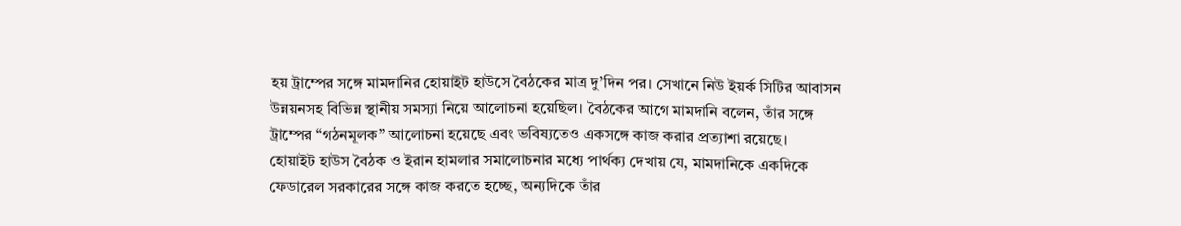হয় ট্রাম্পের সঙ্গে মামদানির হোয়াইট হাউসে বৈঠকের মাত্র দু’দিন পর। সেখানে নিউ ইয়র্ক সিটির আবাসন উন্নয়নসহ বিভিন্ন স্থানীয় সমস্যা নিয়ে আলোচনা হয়েছিল। বৈঠকের আগে মামদানি বলেন, তাঁর সঙ্গে ট্রাম্পের “গঠনমূলক” আলোচনা হয়েছে এবং ভবিষ্যতেও একসঙ্গে কাজ করার প্রত্যাশা রয়েছে।
হোয়াইট হাউস বৈঠক ও ইরান হামলার সমালোচনার মধ্যে পার্থক্য দেখায় যে, মামদানিকে একদিকে ফেডারেল সরকারের সঙ্গে কাজ করতে হচ্ছে, অন্যদিকে তাঁর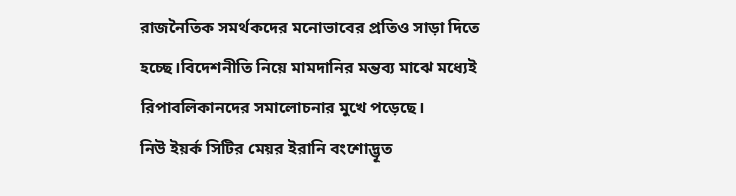রাজনৈতিক সমর্থকদের মনোভাবের প্রতিও সাড়া দিতে হচ্ছে।বিদেশনীতি নিয়ে মামদানির মন্তব্য মাঝে মধ্যেই রিপাবলিকানদের সমালোচনার মুখে পড়েছে।
নিউ ইয়র্ক সিটির মেয়র ইরানি বংশোদ্ভূত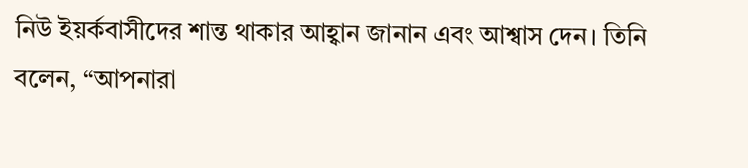নিউ ইয়র্কবাসীদের শান্ত থাকার আহ্বান জানান এবং আশ্বাস দেন। তিনি বলেন, “আপনারা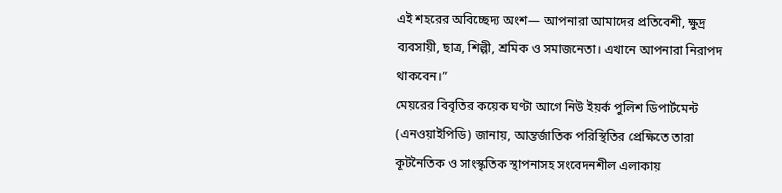এই শহরের অবিচ্ছেদ্য অংশ— আপনারা আমাদের প্রতিবেশী, ক্ষুদ্র ব্যবসায়ী, ছাত্র, শিল্পী, শ্রমিক ও সমাজনেতা। এখানে আপনারা নিরাপদ থাকবেন।”
মেয়রের বিবৃতির কয়েক ঘণ্টা আগে নিউ ইয়র্ক পুলিশ ডিপার্টমেন্ট (এনওয়াইপিডি) জানায়, আন্তর্জাতিক পরিস্থিতির প্রেক্ষিতে তারা কূটনৈতিক ও সাংস্কৃতিক স্থাপনাসহ সংবেদনশীল এলাকায়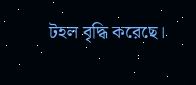টহল বৃদ্ধি করেছে।